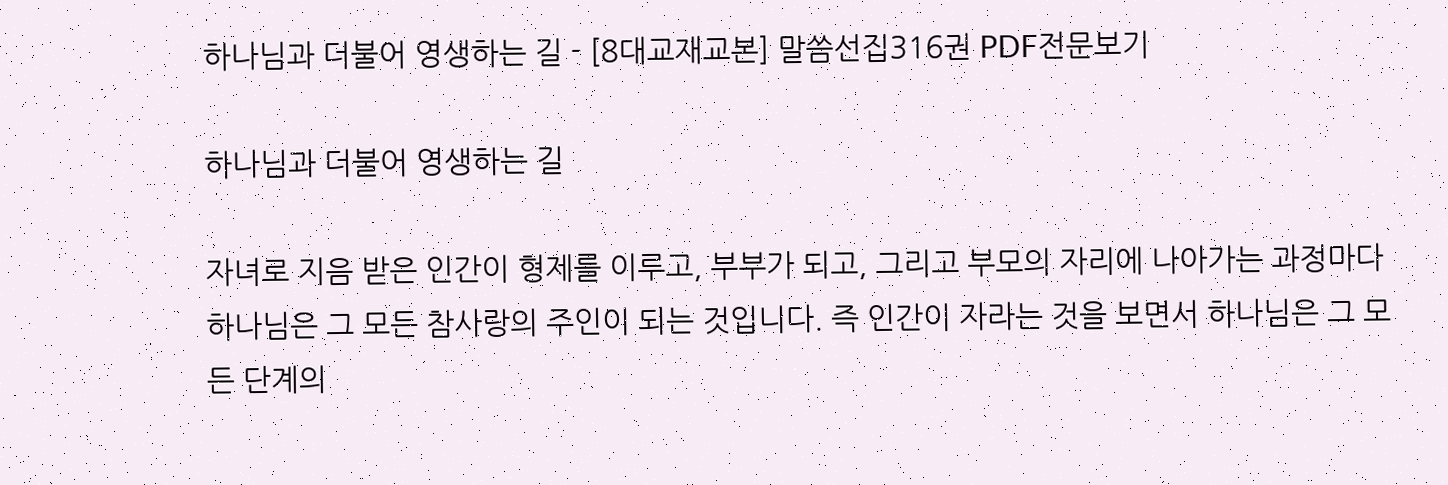하나님과 더불어 영생하는 길 - [8대교재교본] 말씀선집316권 PDF전문보기

하나님과 더불어 영생하는 길

자녀로 지음 받은 인간이 형제를 이루고, 부부가 되고, 그리고 부모의 자리에 나아가는 과정마다 하나님은 그 모든 참사랑의 주인이 되는 것입니다. 즉 인간이 자라는 것을 보면서 하나님은 그 모든 단계의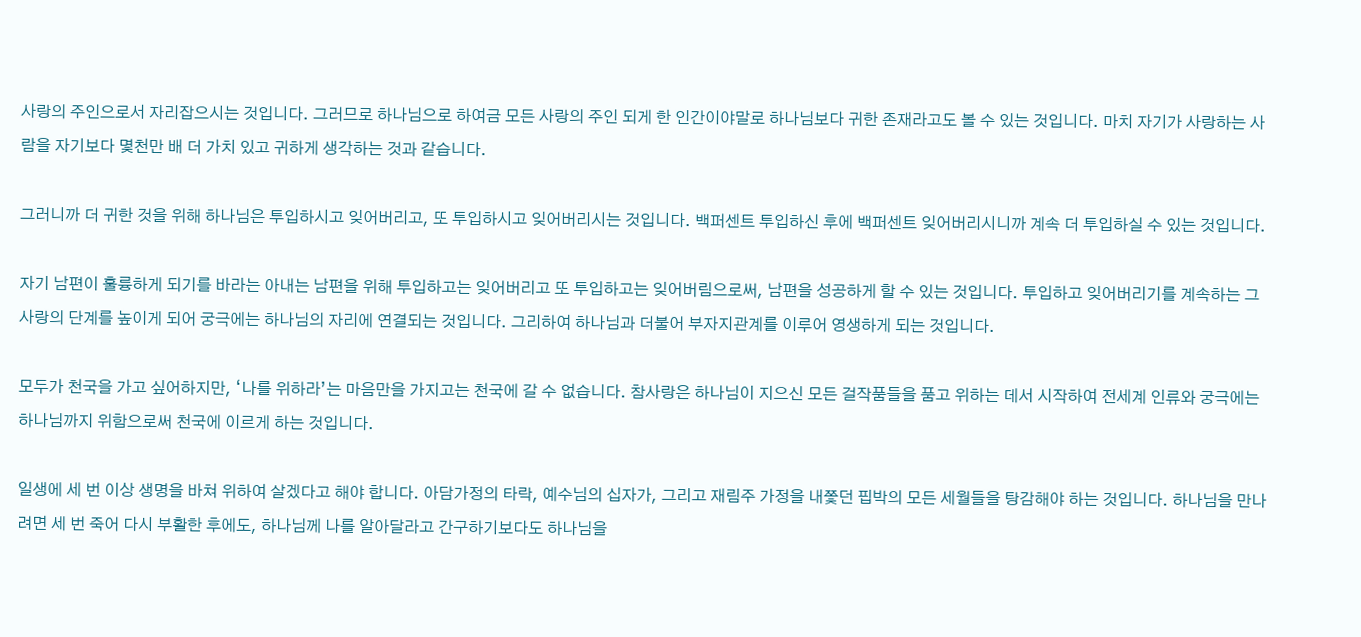사랑의 주인으로서 자리잡으시는 것입니다. 그러므로 하나님으로 하여금 모든 사랑의 주인 되게 한 인간이야말로 하나님보다 귀한 존재라고도 볼 수 있는 것입니다. 마치 자기가 사랑하는 사람을 자기보다 몇천만 배 더 가치 있고 귀하게 생각하는 것과 같습니다.

그러니까 더 귀한 것을 위해 하나님은 투입하시고 잊어버리고, 또 투입하시고 잊어버리시는 것입니다. 백퍼센트 투입하신 후에 백퍼센트 잊어버리시니까 계속 더 투입하실 수 있는 것입니다.

자기 남편이 훌륭하게 되기를 바라는 아내는 남편을 위해 투입하고는 잊어버리고 또 투입하고는 잊어버림으로써, 남편을 성공하게 할 수 있는 것입니다. 투입하고 잊어버리기를 계속하는 그 사랑의 단계를 높이게 되어 궁극에는 하나님의 자리에 연결되는 것입니다. 그리하여 하나님과 더불어 부자지관계를 이루어 영생하게 되는 것입니다.

모두가 천국을 가고 싶어하지만, ‘나를 위하라’는 마음만을 가지고는 천국에 갈 수 없습니다. 참사랑은 하나님이 지으신 모든 걸작품들을 품고 위하는 데서 시작하여 전세계 인류와 궁극에는 하나님까지 위함으로써 천국에 이르게 하는 것입니다.

일생에 세 번 이상 생명을 바쳐 위하여 살겠다고 해야 합니다. 아담가정의 타락, 예수님의 십자가, 그리고 재림주 가정을 내쫓던 핍박의 모든 세월들을 탕감해야 하는 것입니다. 하나님을 만나려면 세 번 죽어 다시 부활한 후에도, 하나님께 나를 알아달라고 간구하기보다도 하나님을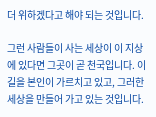더 위하겠다고 해야 되는 것입니다.

그런 사람들이 사는 세상이 이 지상에 있다면 그곳이 곧 천국입니다. 이 길을 본인이 가르치고 있고, 그러한 세상을 만들어 가고 있는 것입니다.